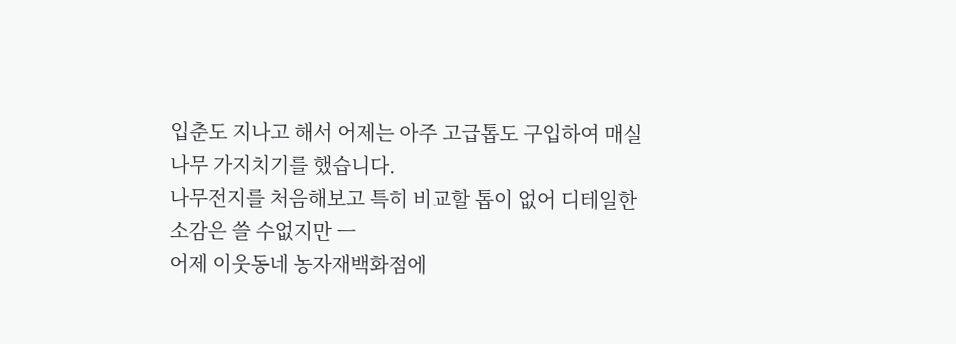입춘도 지나고 해서 어제는 아주 고급톱도 구입하여 매실나무 가지치기를 했습니다.
나무전지를 처음해보고 특히 비교할 톱이 없어 디테일한 소감은 쓸 수없지만 ㅡ
어제 이웃동네 농자재백화점에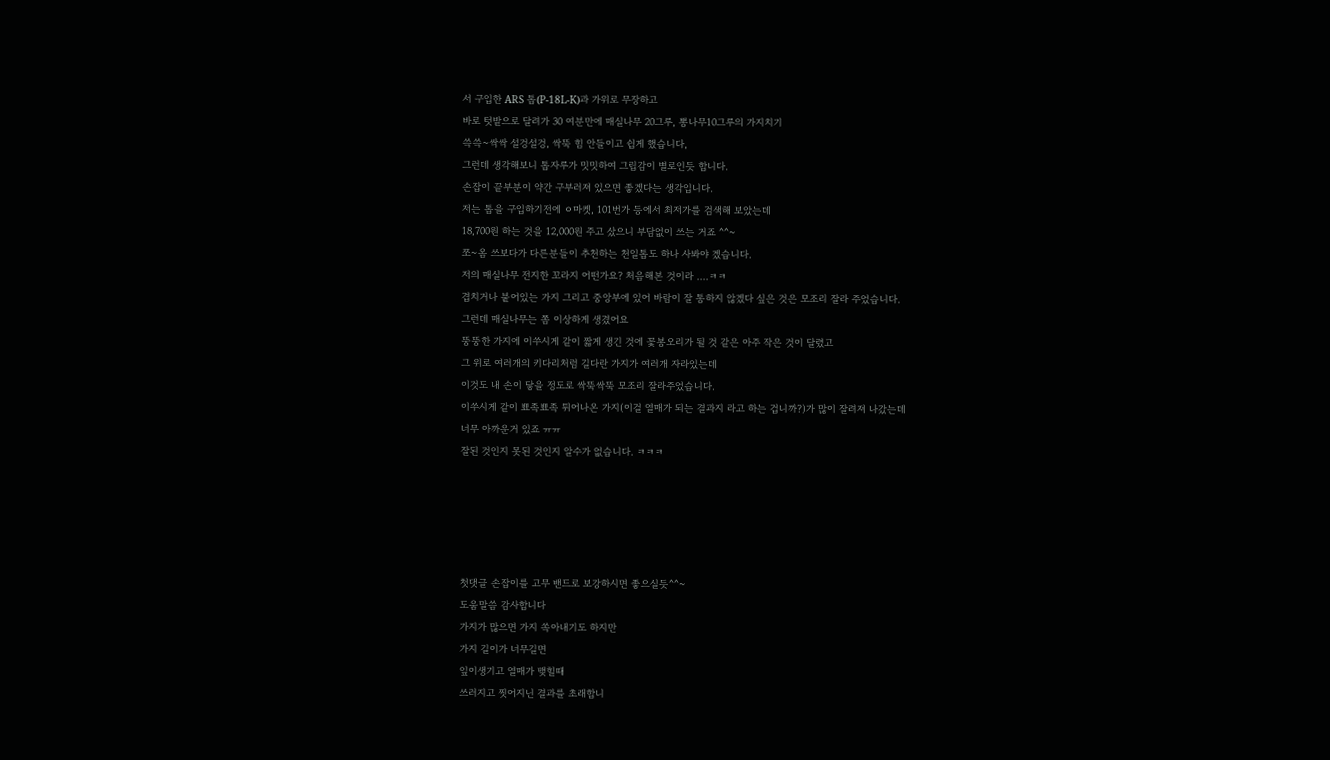서 구입한 ARS 톱(P-18L-K)과 가위로 무장하고
바로 텃밭으로 달려가 30 여분만에 매실나무 20그루, 뽕나무10그루의 가지치기
쓱쓱~싹싹 설겅설겅, 싹뚝 힘 안들이고 쉽게 했습니다,
그런데 생각해보니 톱자루가 밋밋하여 그립감이 별로인듯 합니다.
손잡이 끝부분이 약간 구부러져 있으면 좋겠다는 생각입니다.
저는 톱을 구입하기전에 ㅇ마켓, 101번가 등에서 최저가를 검색해 보았는데
18,700원 하는 것을 12,000원 주고 샀으니 부담없이 쓰는 거죠 ^^~
쪼~옴 쓰보다가 다른분들이 추천하는 천일톱도 하나 사봐야 겠습니다.
저의 매실나무 전지한 꼬라지 어떤가요? 처음해본 것이라 ....ㅋㅋ
겹치거나 붙어있는 가지 그리고 중앙부에 있어 바람이 잘 통하지 않겠다 싶은 것은 모조리 잘라 주었습니다.
그런데 매실나무는 쫌 이상하게 생겼어요
뚱뚱한 가지에 이쑤시게 같이 짧게 생긴 것에 꽃봉오리가 될 것 같은 아주 작은 것이 달렸고
그 위로 여러개의 키다리처럼 길다란 가지가 여러개 자라있는데
이것도 내 손이 닿을 정도로 싹뚝싹뚝 모조리 잘라주었습니다.
이쑤시게 같이 뾰족뾰족 튀어나온 가지(이걸 열매가 되는 결과지 라고 하는 겁니까?)가 많이 잘려져 나갔는데
너무 아까운거 있죠 ㅠㅠ
잘된 것인지 못된 것인지 알수가 없습니다. ㅋㅋㅋ





첫댓글 손잡이를 고무 밴드로 보강하시면 좋으실듯^^~
도움말씀 감사합니다
가지가 많으면 가지 쏙아내기도 하지만
가지 길이가 너무길면
잎이생기고 열매가 맺힐때
쓰러지고 찟어지닌 결과를 초래합니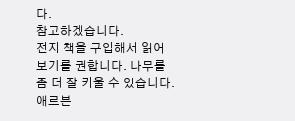다.
참고하겠습니다.
전지 책을 구입해서 읽어 보기를 권합니다. 나무를 좀 더 잘 키울 수 있습니다.
애르븐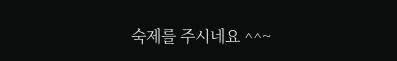숙제를 주시네요 ^^~